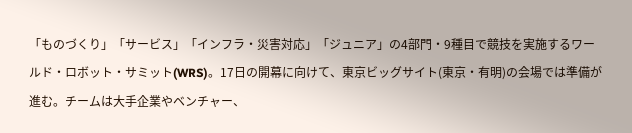「ものづくり」「サービス」「インフラ・災害対応」「ジュニア」の4部門・9種目で競技を実施するワールド・ロボット・サミット(WRS)。17日の開幕に向けて、東京ビッグサイト(東京・有明)の会場では準備が進む。チームは大手企業やベンチャー、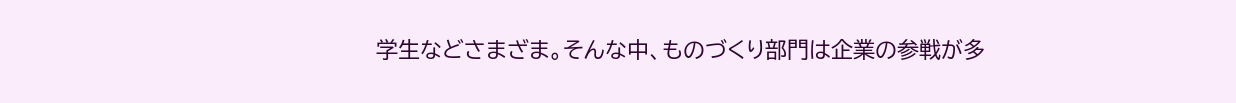学生などさまざま。そんな中、ものづくり部門は企業の参戦が多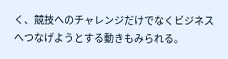く、競技へのチャレンジだけでなくビジネスへつなげようとする動きもみられる。